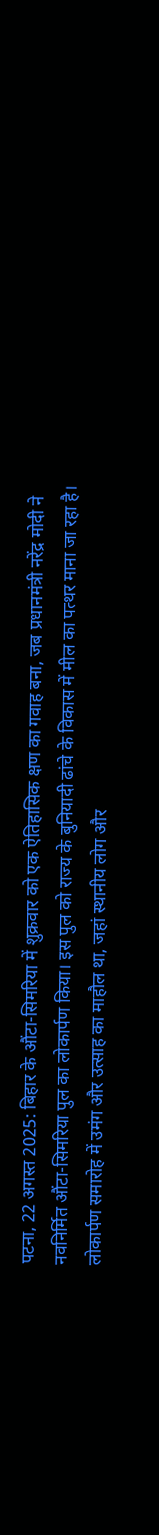पटना, 22 अगस्त 2025: बिहार के औंटा-सिमरिया में शुक्रवार को एक ऐतिहासिक क्षण का गवाह बना, जब प्रधानमंत्री नरेंद्र मोदी ने नवनिर्मित औंटा-सिमरिया पुल का लोकार्पण किया। इस पुल को राज्य के बुनियादी ढांचे के विकास में मील का पत्थर माना जा रहा है। लोकार्पण समारोह में उमंग और उत्साह का माहौल था, जहां स्थानीय लोग और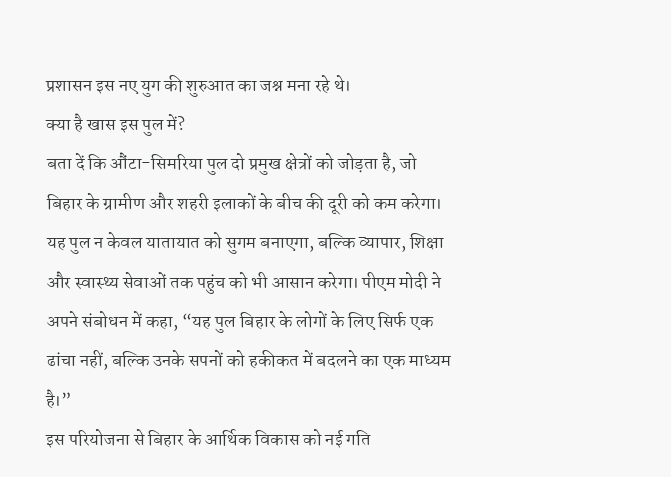प्रशासन इस नए युग की शुरुआत का जश्न मना रहे थे।
क्या है खास इस पुल में?
बता दें कि औंटा-सिमरिया पुल दो प्रमुख क्षेत्रों को जोड़ता है, जो बिहार के ग्रामीण और शहरी इलाकों के बीच की दूरी को कम करेगा। यह पुल न केवल यातायात को सुगम बनाएगा, बल्कि व्यापार, शिक्षा और स्वास्थ्य सेवाओं तक पहुंच को भी आसान करेगा। पीएम मोदी ने अपने संबोधन में कहा, “यह पुल बिहार के लोगों के लिए सिर्फ एक ढांचा नहीं, बल्कि उनके सपनों को हकीकत में बदलने का एक माध्यम है।”
इस परियोजना से बिहार के आर्थिक विकास को नई गति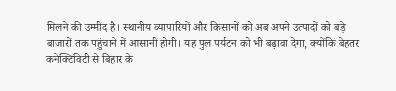मिलने की उम्मीद है। स्थानीय व्यापारियों और किसानों को अब अपने उत्पादों को बड़े बाजारों तक पहुंचाने में आसानी होगी। यह पुल पर्यटन को भी बढ़ावा देगा, क्योंकि बेहतर कनेक्टिविटी से बिहार के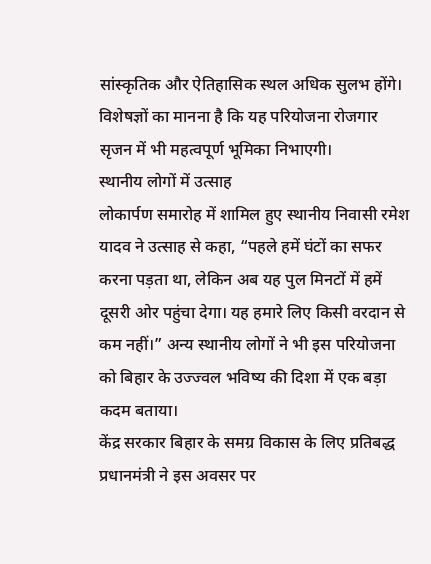सांस्कृतिक और ऐतिहासिक स्थल अधिक सुलभ होंगे। विशेषज्ञों का मानना है कि यह परियोजना रोजगार सृजन में भी महत्वपूर्ण भूमिका निभाएगी।
स्थानीय लोगों में उत्साह
लोकार्पण समारोह में शामिल हुए स्थानीय निवासी रमेश यादव ने उत्साह से कहा, “पहले हमें घंटों का सफर करना पड़ता था, लेकिन अब यह पुल मिनटों में हमें दूसरी ओर पहुंचा देगा। यह हमारे लिए किसी वरदान से कम नहीं।” अन्य स्थानीय लोगों ने भी इस परियोजना को बिहार के उज्ज्वल भविष्य की दिशा में एक बड़ा कदम बताया।
केंद्र सरकार बिहार के समग्र विकास के लिए प्रतिबद्ध
प्रधानमंत्री ने इस अवसर पर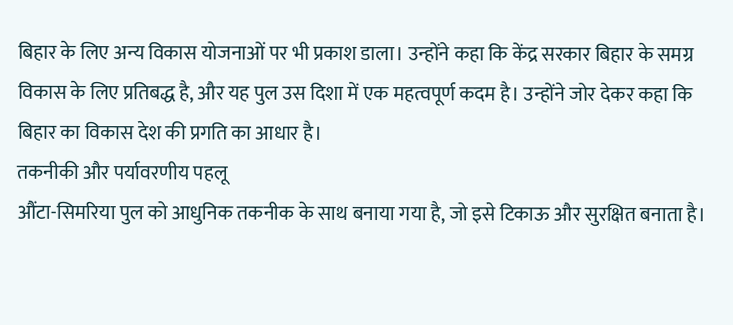बिहार के लिए अन्य विकास योजनाओं पर भी प्रकाश डाला। उन्होंने कहा कि केंद्र सरकार बिहार के समग्र विकास के लिए प्रतिबद्ध है, और यह पुल उस दिशा में एक महत्वपूर्ण कदम है। उन्होंने जोर देकर कहा कि बिहार का विकास देश की प्रगति का आधार है।
तकनीकी और पर्यावरणीय पहलू
औंटा-सिमरिया पुल को आधुनिक तकनीक के साथ बनाया गया है, जो इसे टिकाऊ और सुरक्षित बनाता है।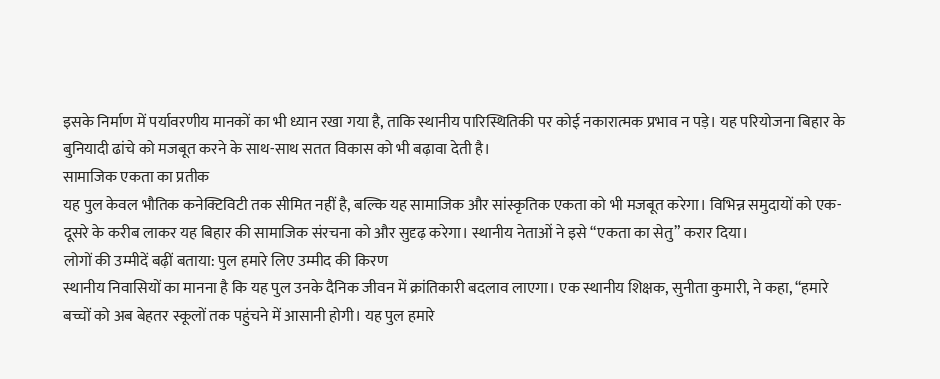इसके निर्माण में पर्यावरणीय मानकों का भी ध्यान रखा गया है, ताकि स्थानीय पारिस्थितिकी पर कोई नकारात्मक प्रभाव न पड़े। यह परियोजना बिहार के बुनियादी ढांचे को मजबूत करने के साथ-साथ सतत विकास को भी बढ़ावा देती है।
सामाजिक एकता का प्रतीक
यह पुल केवल भौतिक कनेक्टिविटी तक सीमित नहीं है, बल्कि यह सामाजिक और सांस्कृतिक एकता को भी मजबूत करेगा। विभिन्न समुदायों को एक-दूसरे के करीब लाकर यह बिहार की सामाजिक संरचना को और सुदृढ़ करेगा। स्थानीय नेताओं ने इसे “एकता का सेतु” करार दिया।
लोगों की उम्मीदें बढ़ीं बताया: पुल हमारे लिए उम्मीद की किरण
स्थानीय निवासियों का मानना है कि यह पुल उनके दैनिक जीवन में क्रांतिकारी बदलाव लाएगा। एक स्थानीय शिक्षक, सुनीता कुमारी, ने कहा, “हमारे बच्चों को अब बेहतर स्कूलों तक पहुंचने में आसानी होगी। यह पुल हमारे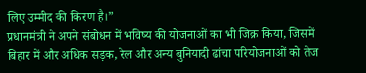लिए उम्मीद की किरण है।”
प्रधानमंत्री ने अपने संबोधन में भविष्य की योजनाओं का भी जिक्र किया, जिसमें बिहार में और अधिक सड़क, रेल और अन्य बुनियादी ढांचा परियोजनाओं को तेज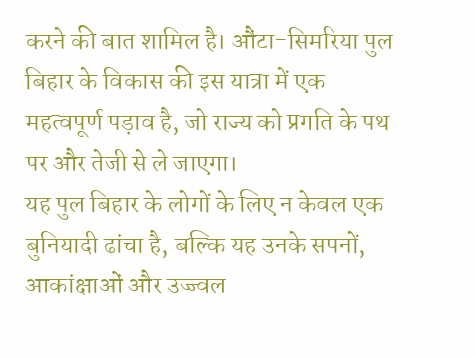करने की बात शामिल है। औंटा-सिमरिया पुल बिहार के विकास की इस यात्रा में एक महत्वपूर्ण पड़ाव है, जो राज्य को प्रगति के पथ पर और तेजी से ले जाएगा।
यह पुल बिहार के लोगों के लिए न केवल एक बुनियादी ढांचा है, बल्कि यह उनके सपनों, आकांक्षाओं और उज्ज्वल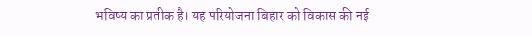भविष्य का प्रतीक है। यह परियोजना बिहार को विकास की नई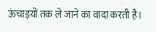ऊंचाइयों तक ले जाने का वादा करती है।